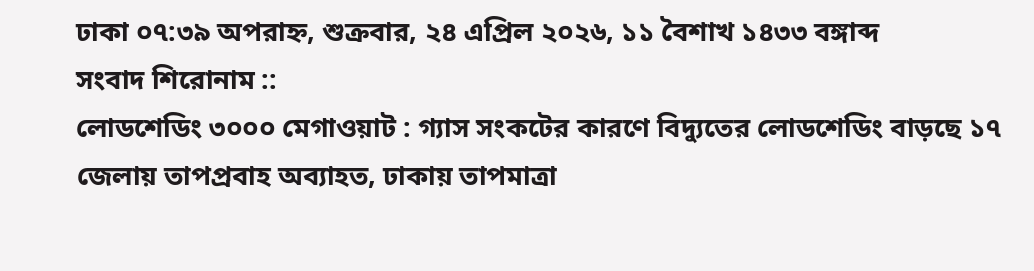ঢাকা ০৭:৩৯ অপরাহ্ন, শুক্রবার, ২৪ এপ্রিল ২০২৬, ১১ বৈশাখ ১৪৩৩ বঙ্গাব্দ
সংবাদ শিরোনাম ::
লোডশেডিং ৩০০০ মেগাওয়াট : গ্যাস সংকটের কারণে বিদ্যুতের লোডশেডিং বাড়ছে ১৭ জেলায় তাপপ্রবাহ অব্যাহত, ঢাকায় তাপমাত্রা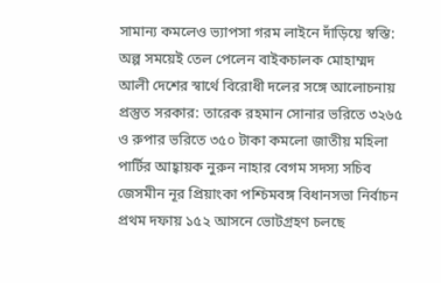সামান্য কমলেও ভ্যাপসা গরম লাইনে দাঁড়িয়ে স্বস্তি: অল্প সময়েই তেল পেলেন বাইকচালক মোহাম্মদ আলী দেশের স্বার্থে বিরোধী দলের সঙ্গে আলোচনায় প্রস্তুত সরকার: তারেক রহমান সোনার ভরিতে ৩২৬৫ ও রুপার ভরিতে ৩৫০ টাকা কমলো জাতীয় মহিলা পার্টির আহ্বায়ক নুরুন নাহার বেগম সদস্য সচিব জেসমীন নূর প্রিয়াংকা পশ্চিমবঙ্গ বিধানসভা নির্বাচন প্রথম দফায় ১৫২ আসনে ভোটগ্রহণ চলছে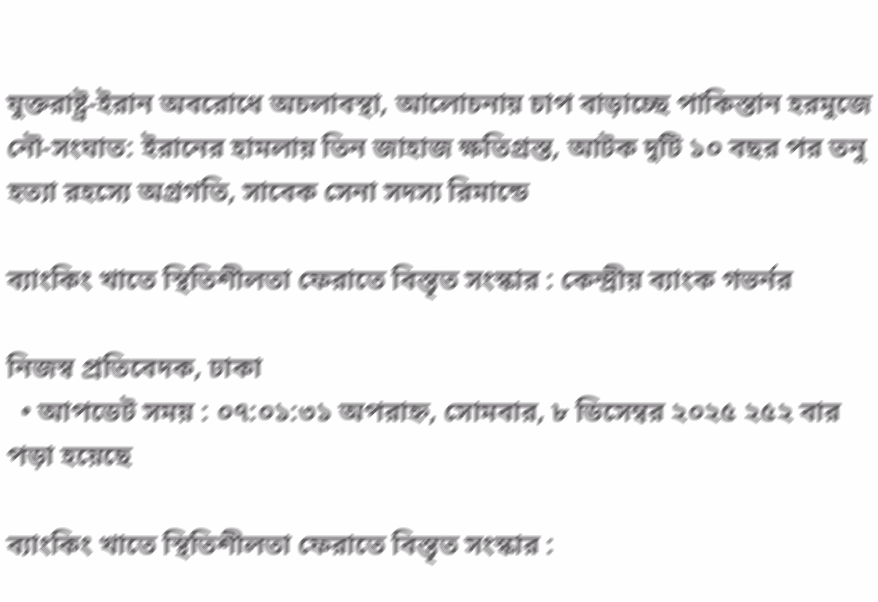যুক্তরাষ্ট্র-ইরান অবরোধে অচলাবস্থা, আলোচনায় চাপ বাড়াচ্ছে পাকিস্তান হরমুজে নৌ-সংঘাত: ইরানের হামলায় তিন জাহাজ ক্ষতিগ্রস্ত, আটক দুটি ১০ বছর পর তনু হত্যা রহস্যে অগ্রগতি, সাবেক সেনা সদস্য রিমান্ডে

ব্যাংকিং খাতে স্থিতিশীলতা ফেরাতে বিস্তৃত সংস্কার : কেন্দ্রীয় ব্যাংক গভর্নর

নিজস্ব প্রতিবেদক, ঢাকা
  • আপডেট সময় : ০৭:০১:৩১ অপরাহ্ন, সোমবার, ৮ ডিসেম্বর ২০২৫ ২৫২ বার পড়া হয়েছে

ব্যাংকিং খাতে স্থিতিশীলতা ফেরাতে বিস্তৃত সংস্কার :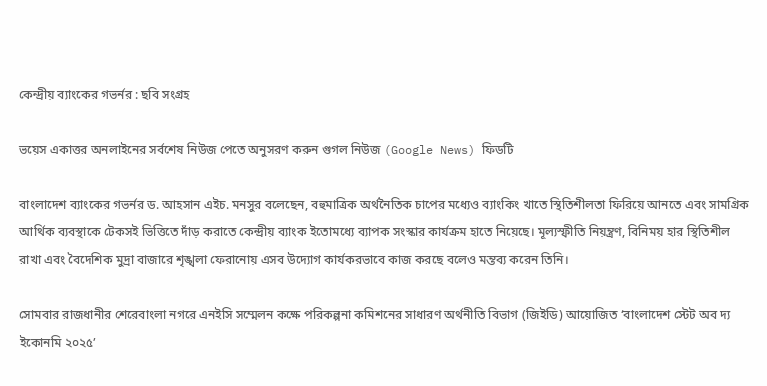কেন্দ্রীয় ব্যাংকের গভর্নর : ছবি সংগ্রহ

ভয়েস একাত্তর অনলাইনের সর্বশেষ নিউজ পেতে অনুসরণ করুন গুগল নিউজ (Google News) ফিডটি

বাংলাদেশ ব্যাংকের গভর্নর ড. আহসান এইচ. মনসুর বলেছেন, বহুমাত্রিক অর্থনৈতিক চাপের মধ্যেও ব্যাংকিং খাতে স্থিতিশীলতা ফিরিয়ে আনতে এবং সামগ্রিক আর্থিক ব্যবস্থাকে টেকসই ভিত্তিতে দাঁড় করাতে কেন্দ্রীয় ব্যাংক ইতোমধ্যে ব্যাপক সংস্কার কার্যক্রম হাতে নিয়েছে। মূল্যস্ফীতি নিয়ন্ত্রণ, বিনিময় হার স্থিতিশীল রাখা এবং বৈদেশিক মুদ্রা বাজারে শৃঙ্খলা ফেরানোয় এসব উদ্যোগ কার্যকরভাবে কাজ করছে বলেও মন্তব্য করেন তিনি।

সোমবার রাজধানীর শেরেবাংলা নগরে এনইসি সম্মেলন কক্ষে পরিকল্পনা কমিশনের সাধারণ অর্থনীতি বিভাগ (জিইডি) আয়োজিত ‘বাংলাদেশ স্টেট অব দ্য ইকোনমি ২০২৫’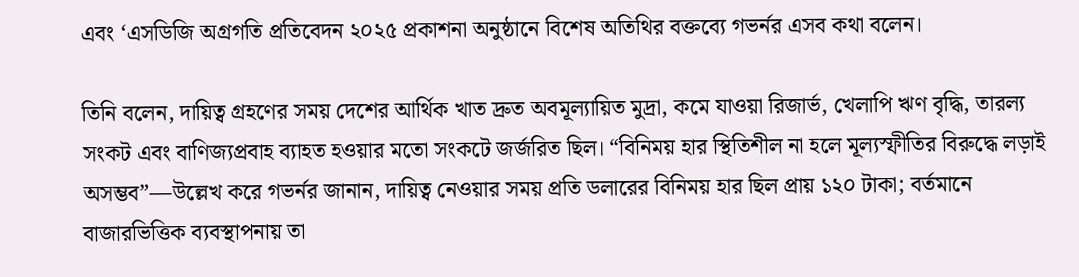এবং ‘এসডিজি অগ্রগতি প্রতিবেদন ২০২৫ প্রকাশনা অনুষ্ঠানে বিশেষ অতিথির বক্তব্যে গভর্নর এসব কথা বলেন।

তিনি বলেন, দায়িত্ব গ্রহণের সময় দেশের আর্থিক খাত দ্রুত অবমূল্যায়িত মুদ্রা, কমে যাওয়া রিজার্ভ, খেলাপি ঋণ বৃদ্ধি, তারল্য সংকট এবং বাণিজ্যপ্রবাহ ব্যাহত হওয়ার মতো সংকটে জর্জরিত ছিল। “বিনিময় হার স্থিতিশীল না হলে মূল্যস্ফীতির বিরুদ্ধে লড়াই অসম্ভব”—উল্লেখ করে গভর্নর জানান, দায়িত্ব নেওয়ার সময় প্রতি ডলারের বিনিময় হার ছিল প্রায় ১২০ টাকা; বর্তমানে বাজারভিত্তিক ব্যবস্থাপনায় তা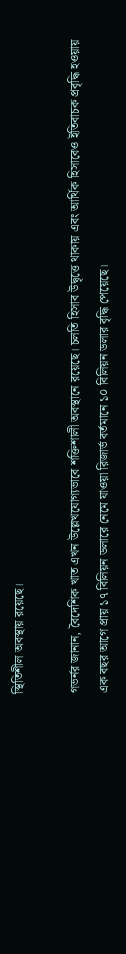স্থিতিশীল অবস্থায় রয়েছে।

গভর্নর জানান, বৈদেশিক খাত এখন উল্লেখযোগ্যভাবে শক্তিশালী অবস্থানে রয়েছে। চলতি হিসাব উদ্বৃত্তে থাকায় এবং আর্থিক হিসাবেও ইতিবাচক প্রবৃদ্ধি হওয়ায় এক বছর আগে প্রায় ১৭ বিলিয়ন ডলারে নেমে যাওয়া রিজার্ভ বর্তমানে ১০ বিলিয়ন ডলার বৃদ্ধি পেয়েছে।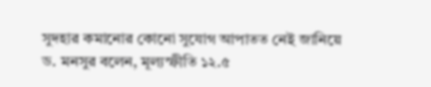সুদহার কমানোর কোনো সুযোগ আপাতত নেই জানিয়ে ড. মনসুর বলেন, মূল্যস্ফীতি ১২.৫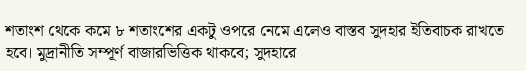শতাংশ থেকে কমে ৮ শতাংশের একটু ওপরে নেমে এলেও বাস্তব সুদহার ইতিবাচক রাখতে হবে। মুদ্রানীতি সম্পূর্ণ বাজারভিত্তিক থাকবে; সুদহারে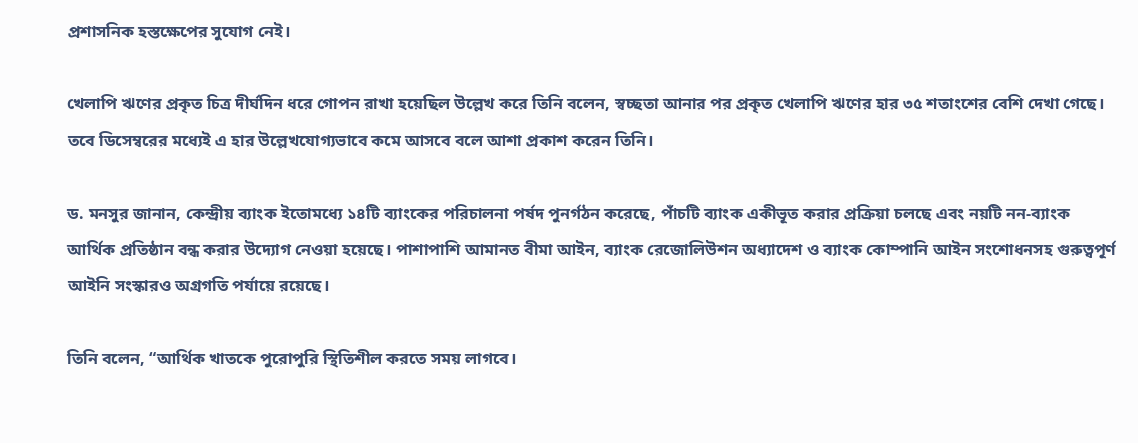প্রশাসনিক হস্তক্ষেপের সুযোগ নেই।

খেলাপি ঋণের প্রকৃত চিত্র দীর্ঘদিন ধরে গোপন রাখা হয়েছিল উল্লেখ করে তিনি বলেন, স্বচ্ছতা আনার পর প্রকৃত খেলাপি ঋণের হার ৩৫ শতাংশের বেশি দেখা গেছে। তবে ডিসেম্বরের মধ্যেই এ হার উল্লেখযোগ্যভাবে কমে আসবে বলে আশা প্রকাশ করেন তিনি।

ড. মনসুর জানান, কেন্দ্রীয় ব্যাংক ইতোমধ্যে ১৪টি ব্যাংকের পরিচালনা পর্ষদ পুনর্গঠন করেছে, পাঁচটি ব্যাংক একীভূত করার প্রক্রিয়া চলছে এবং নয়টি নন-ব্যাংক আর্থিক প্রতিষ্ঠান বন্ধ করার উদ্যোগ নেওয়া হয়েছে। পাশাপাশি আমানত বীমা আইন, ব্যাংক রেজোলিউশন অধ্যাদেশ ও ব্যাংক কোম্পানি আইন সংশোধনসহ গুরুত্বপূর্ণ আইনি সংস্কারও অগ্রগতি পর্যায়ে রয়েছে।

তিনি বলেন, “আর্থিক খাতকে পুরোপুরি স্থিতিশীল করতে সময় লাগবে।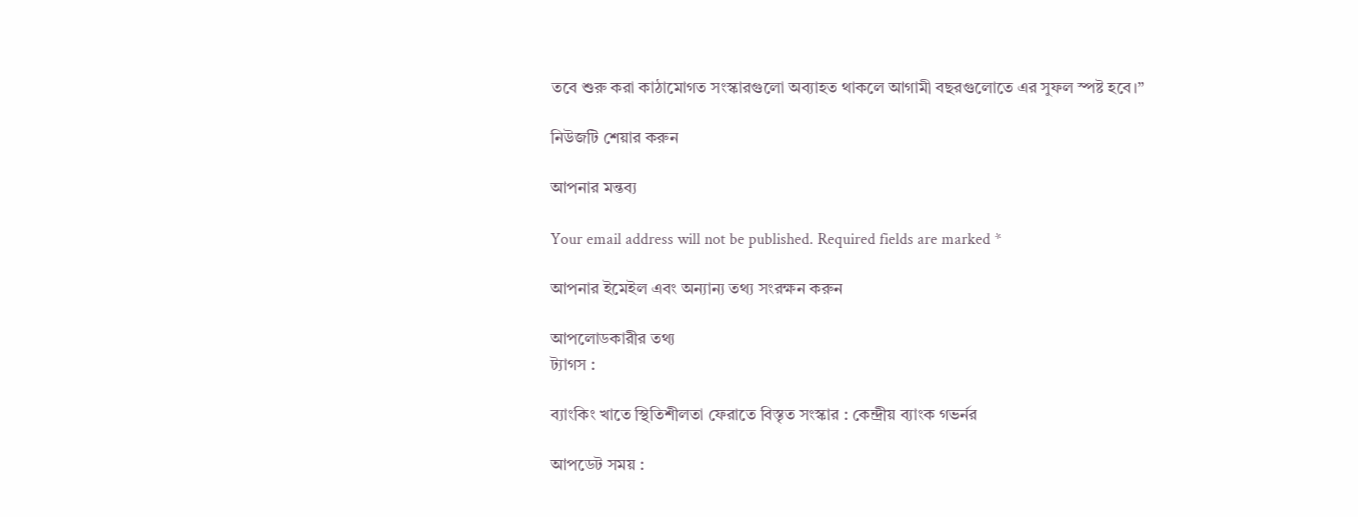তবে শুরু করা কাঠামোগত সংস্কারগুলো অব্যাহত থাকলে আগামী বছরগুলোতে এর সুফল স্পষ্ট হবে।”

নিউজটি শেয়ার করুন

আপনার মন্তব্য

Your email address will not be published. Required fields are marked *

আপনার ইমেইল এবং অন্যান্য তথ্য সংরক্ষন করুন

আপলোডকারীর তথ্য
ট্যাগস :

ব্যাংকিং খাতে স্থিতিশীলতা ফেরাতে বিস্তৃত সংস্কার : কেন্দ্রীয় ব্যাংক গভর্নর

আপডেট সময় :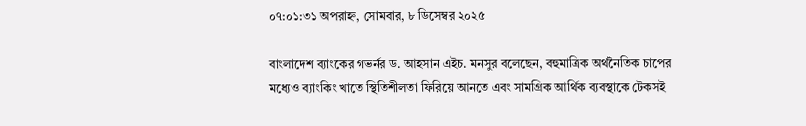০৭:০১:৩১ অপরাহ্ন, সোমবার, ৮ ডিসেম্বর ২০২৫

বাংলাদেশ ব্যাংকের গভর্নর ড. আহসান এইচ. মনসুর বলেছেন, বহুমাত্রিক অর্থনৈতিক চাপের মধ্যেও ব্যাংকিং খাতে স্থিতিশীলতা ফিরিয়ে আনতে এবং সামগ্রিক আর্থিক ব্যবস্থাকে টেকসই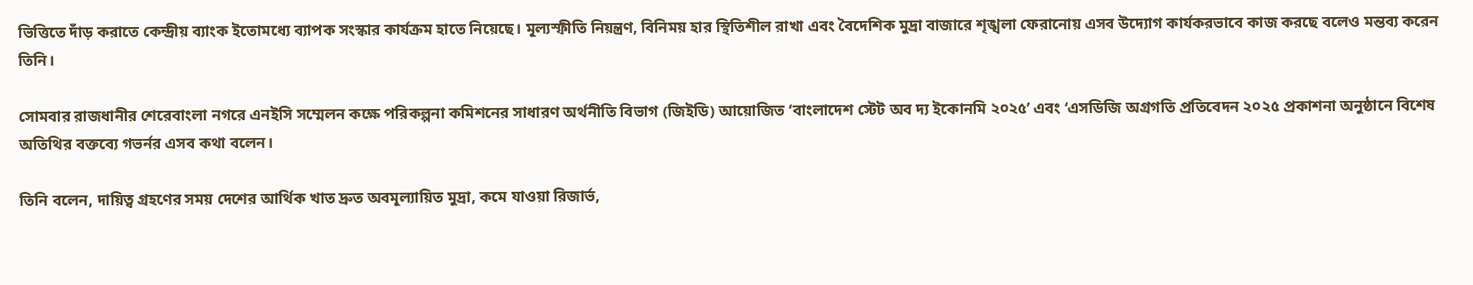ভিত্তিতে দাঁড় করাতে কেন্দ্রীয় ব্যাংক ইতোমধ্যে ব্যাপক সংস্কার কার্যক্রম হাতে নিয়েছে। মূল্যস্ফীতি নিয়ন্ত্রণ, বিনিময় হার স্থিতিশীল রাখা এবং বৈদেশিক মুদ্রা বাজারে শৃঙ্খলা ফেরানোয় এসব উদ্যোগ কার্যকরভাবে কাজ করছে বলেও মন্তব্য করেন তিনি।

সোমবার রাজধানীর শেরেবাংলা নগরে এনইসি সম্মেলন কক্ষে পরিকল্পনা কমিশনের সাধারণ অর্থনীতি বিভাগ (জিইডি) আয়োজিত ‘বাংলাদেশ স্টেট অব দ্য ইকোনমি ২০২৫’ এবং ‘এসডিজি অগ্রগতি প্রতিবেদন ২০২৫ প্রকাশনা অনুষ্ঠানে বিশেষ অতিথির বক্তব্যে গভর্নর এসব কথা বলেন।

তিনি বলেন, দায়িত্ব গ্রহণের সময় দেশের আর্থিক খাত দ্রুত অবমূল্যায়িত মুদ্রা, কমে যাওয়া রিজার্ভ,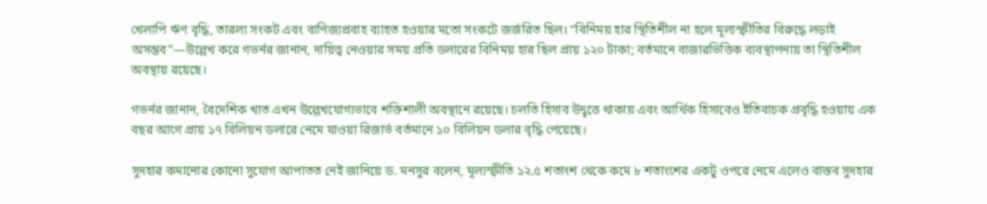খেলাপি ঋণ বৃদ্ধি, তারল্য সংকট এবং বাণিজ্যপ্রবাহ ব্যাহত হওয়ার মতো সংকটে জর্জরিত ছিল। “বিনিময় হার স্থিতিশীল না হলে মূল্যস্ফীতির বিরুদ্ধে লড়াই অসম্ভব”—উল্লেখ করে গভর্নর জানান, দায়িত্ব নেওয়ার সময় প্রতি ডলারের বিনিময় হার ছিল প্রায় ১২০ টাকা; বর্তমানে বাজারভিত্তিক ব্যবস্থাপনায় তা স্থিতিশীল অবস্থায় রয়েছে।

গভর্নর জানান, বৈদেশিক খাত এখন উল্লেখযোগ্যভাবে শক্তিশালী অবস্থানে রয়েছে। চলতি হিসাব উদ্বৃত্তে থাকায় এবং আর্থিক হিসাবেও ইতিবাচক প্রবৃদ্ধি হওয়ায় এক বছর আগে প্রায় ১৭ বিলিয়ন ডলারে নেমে যাওয়া রিজার্ভ বর্তমানে ১০ বিলিয়ন ডলার বৃদ্ধি পেয়েছে।

সুদহার কমানোর কোনো সুযোগ আপাতত নেই জানিয়ে ড. মনসুর বলেন, মূল্যস্ফীতি ১২.৫ শতাংশ থেকে কমে ৮ শতাংশের একটু ওপরে নেমে এলেও বাস্তব সুদহার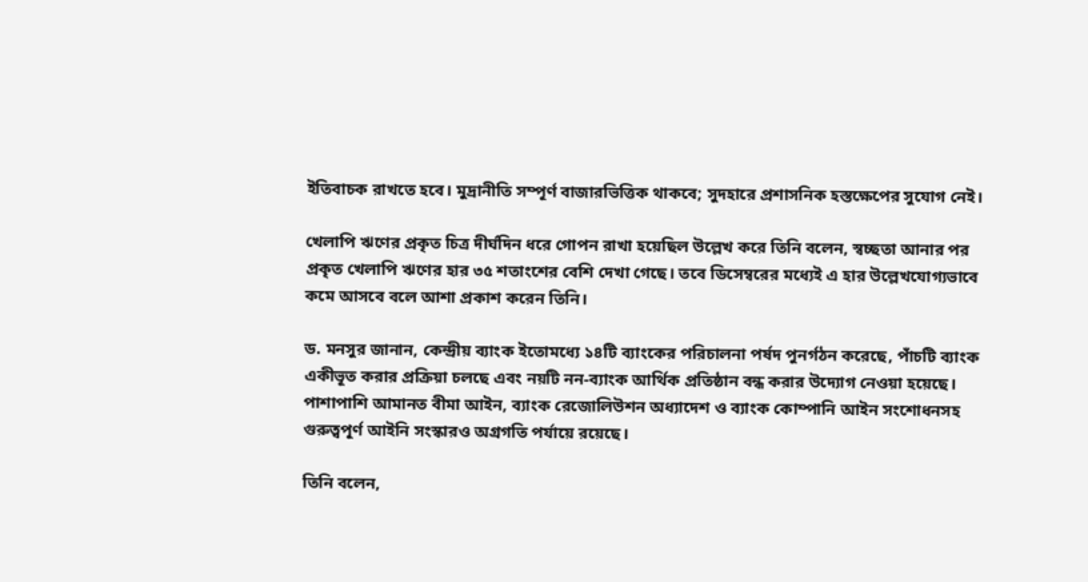ইতিবাচক রাখতে হবে। মুদ্রানীতি সম্পূর্ণ বাজারভিত্তিক থাকবে; সুদহারে প্রশাসনিক হস্তক্ষেপের সুযোগ নেই।

খেলাপি ঋণের প্রকৃত চিত্র দীর্ঘদিন ধরে গোপন রাখা হয়েছিল উল্লেখ করে তিনি বলেন, স্বচ্ছতা আনার পর প্রকৃত খেলাপি ঋণের হার ৩৫ শতাংশের বেশি দেখা গেছে। তবে ডিসেম্বরের মধ্যেই এ হার উল্লেখযোগ্যভাবে কমে আসবে বলে আশা প্রকাশ করেন তিনি।

ড. মনসুর জানান, কেন্দ্রীয় ব্যাংক ইতোমধ্যে ১৪টি ব্যাংকের পরিচালনা পর্ষদ পুনর্গঠন করেছে, পাঁচটি ব্যাংক একীভূত করার প্রক্রিয়া চলছে এবং নয়টি নন-ব্যাংক আর্থিক প্রতিষ্ঠান বন্ধ করার উদ্যোগ নেওয়া হয়েছে। পাশাপাশি আমানত বীমা আইন, ব্যাংক রেজোলিউশন অধ্যাদেশ ও ব্যাংক কোম্পানি আইন সংশোধনসহ গুরুত্বপূর্ণ আইনি সংস্কারও অগ্রগতি পর্যায়ে রয়েছে।

তিনি বলেন,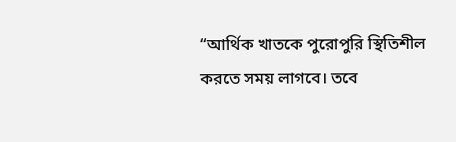“আর্থিক খাতকে পুরোপুরি স্থিতিশীল করতে সময় লাগবে। তবে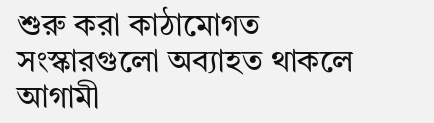শুরু করা কাঠামোগত সংস্কারগুলো অব্যাহত থাকলে আগামী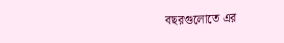বছরগুলোতে এর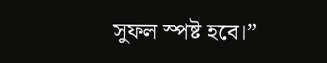সুফল স্পষ্ট হবে।”